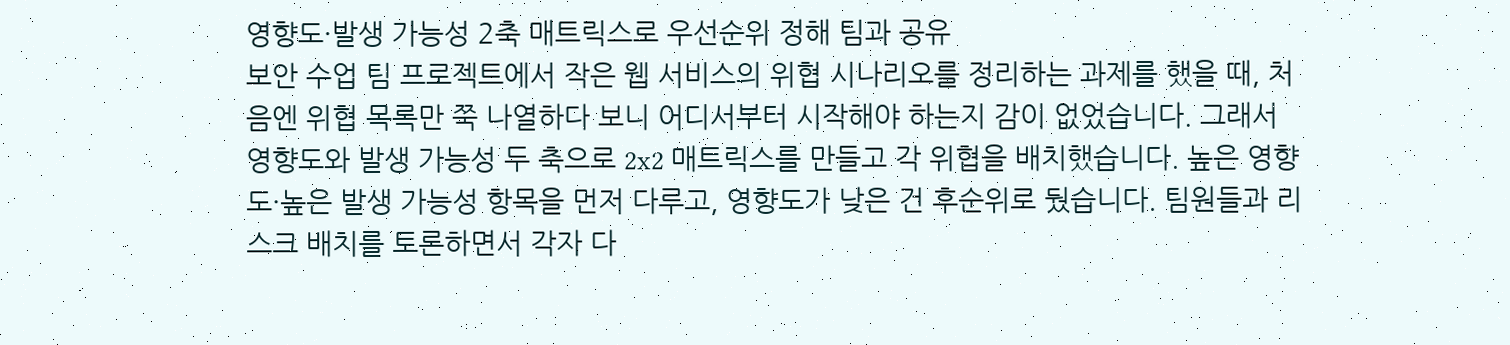영향도·발생 가능성 2축 매트릭스로 우선순위 정해 팀과 공유
보안 수업 팀 프로젝트에서 작은 웹 서비스의 위협 시나리오를 정리하는 과제를 했을 때, 처음엔 위협 목록만 쭉 나열하다 보니 어디서부터 시작해야 하는지 감이 없었습니다. 그래서 영향도와 발생 가능성 두 축으로 2x2 매트릭스를 만들고 각 위협을 배치했습니다. 높은 영향도·높은 발생 가능성 항목을 먼저 다루고, 영향도가 낮은 건 후순위로 뒀습니다. 팀원들과 리스크 배치를 토론하면서 각자 다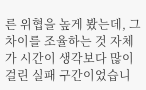른 위협을 높게 봤는데, 그 차이를 조율하는 것 자체가 시간이 생각보다 많이 걸린 실패 구간이었습니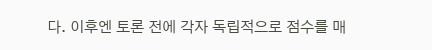다. 이후엔 토론 전에 각자 독립적으로 점수를 매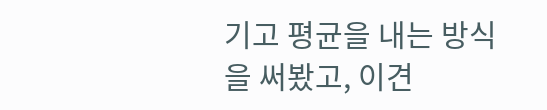기고 평균을 내는 방식을 써봤고, 이견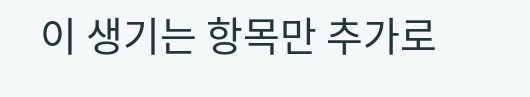이 생기는 항목만 추가로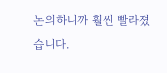논의하니까 훨씬 빨라졌습니다.